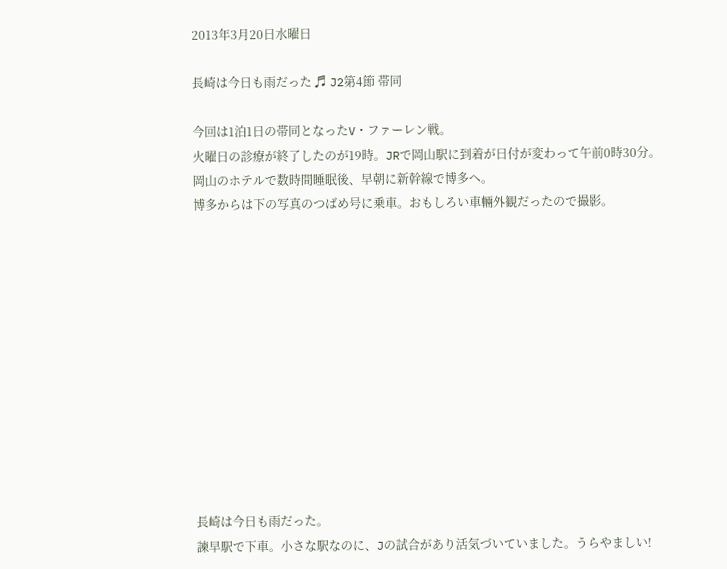2013年3月20日水曜日

長崎は今日も雨だった ♬ J2第4節 帯同

今回は1泊1日の帯同となったV・ファーレン戦。
火曜日の診療が終了したのが19時。JRで岡山駅に到着が日付が変わって午前0時30分。
岡山のホテルで数時間睡眠後、早朝に新幹線で博多へ。
博多からは下の写真のつばめ号に乗車。おもしろい車輛外観だったので撮影。












長崎は今日も雨だった。
諫早駅で下車。小さな駅なのに、Jの試合があり活気づいていました。うらやましい!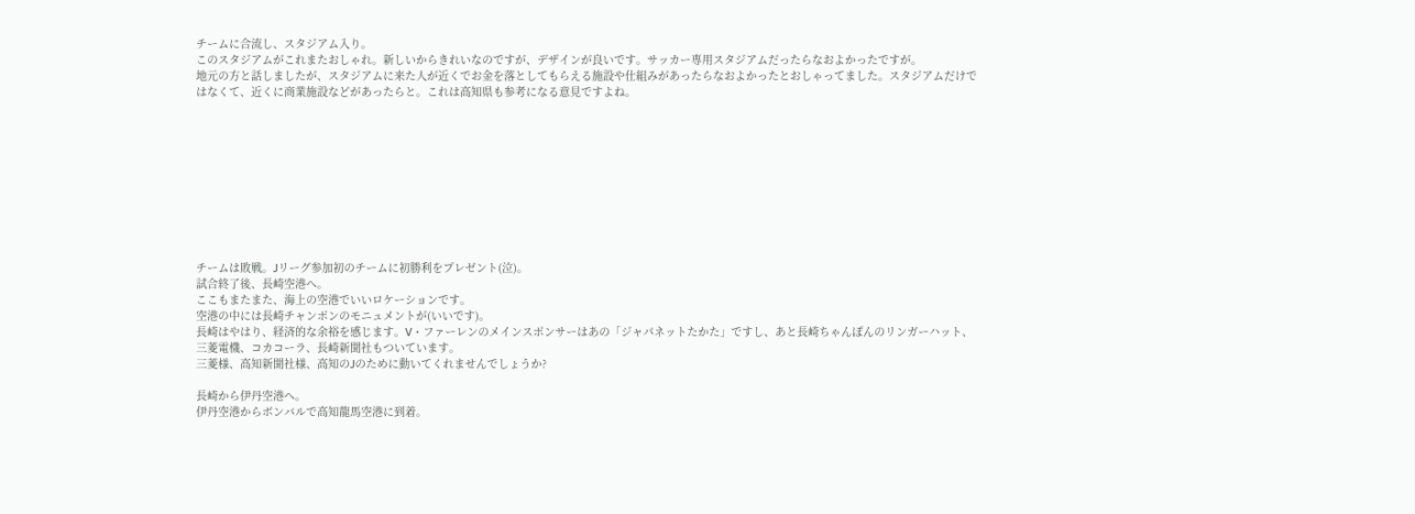チームに合流し、スタジアム入り。
このスタジアムがこれまたおしゃれ。新しいからきれいなのですが、デザインが良いです。サッカー専用スタジアムだったらなおよかったですが。
地元の方と話しましたが、スタジアムに来た人が近くでお金を落としてもらえる施設や仕組みがあったらなおよかったとおしゃってました。スタジアムだけではなくて、近くに商業施設などがあったらと。これは高知県も参考になる意見ですよね。










チームは敗戦。Jリーグ参加初のチームに初勝利をプレゼント(泣)。
試合終了後、長崎空港へ。
ここもまたまた、海上の空港でいいロケーションです。
空港の中には長崎チャンポンのモニュメントが(いいです)。
長崎はやはり、経済的な余裕を感じます。V・ファーレンのメインスポンサーはあの「ジャパネットたかた」ですし、あと長崎ちゃんぽんのリンガーハット、三菱電機、コカコーラ、長崎新聞社もついています。
三菱様、高知新聞社様、高知のJのために動いてくれませんでしょうか?

長崎から伊丹空港へ。
伊丹空港からボンバルで高知龍馬空港に到着。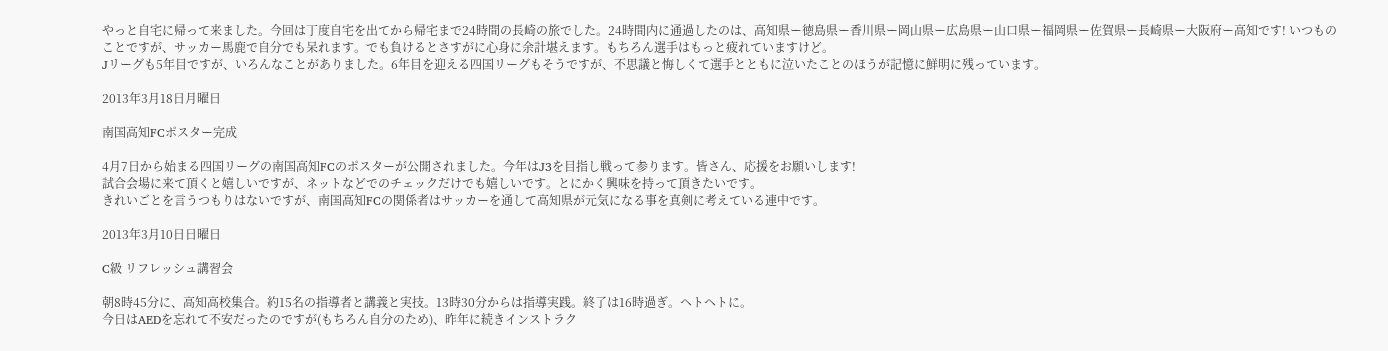やっと自宅に帰って来ました。今回は丁度自宅を出てから帰宅まで24時間の長崎の旅でした。24時間内に通過したのは、高知県ー徳島県ー香川県ー岡山県ー広島県ー山口県ー福岡県ー佐賀県ー長崎県ー大阪府ー高知です! いつものことですが、サッカー馬鹿で自分でも呆れます。でも負けるとさすがに心身に余計堪えます。もちろん選手はもっと疲れていますけど。
Jリーグも5年目ですが、いろんなことがありました。6年目を迎える四国リーグもそうですが、不思議と悔しくて選手とともに泣いたことのほうが記憶に鮮明に残っています。

2013年3月18日月曜日

南国高知FCポスター完成

4月7日から始まる四国リーグの南国高知FCのポスターが公開されました。今年はJ3を目指し戦って参ります。皆さん、応援をお願いします!
試合会場に来て頂くと嬉しいですが、ネットなどでのチェックだけでも嬉しいです。とにかく興味を持って頂きたいです。
きれいごとを言うつもりはないですが、南国高知FCの関係者はサッカーを通して高知県が元気になる事を真剣に考えている連中です。

2013年3月10日日曜日

C級 リフレッシュ講習会

朝8時45分に、高知高校集合。約15名の指導者と講義と実技。13時30分からは指導実践。終了は16時過ぎ。ヘトヘトに。
今日はAEDを忘れて不安だったのですが(もちろん自分のため)、昨年に続きインストラク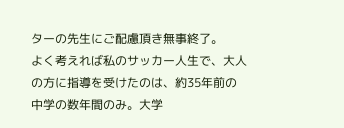ターの先生にご配慮頂き無事終了。
よく考えれば私のサッカー人生で、大人の方に指導を受けたのは、約35年前の中学の数年間のみ。大学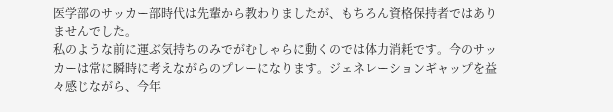医学部のサッカー部時代は先輩から教わりましたが、もちろん資格保持者ではありませんでした。
私のような前に運ぶ気持ちのみでがむしゃらに動くのでは体力消耗です。今のサッカーは常に瞬時に考えながらのプレーになります。ジェネレーションギャップを益々感じながら、今年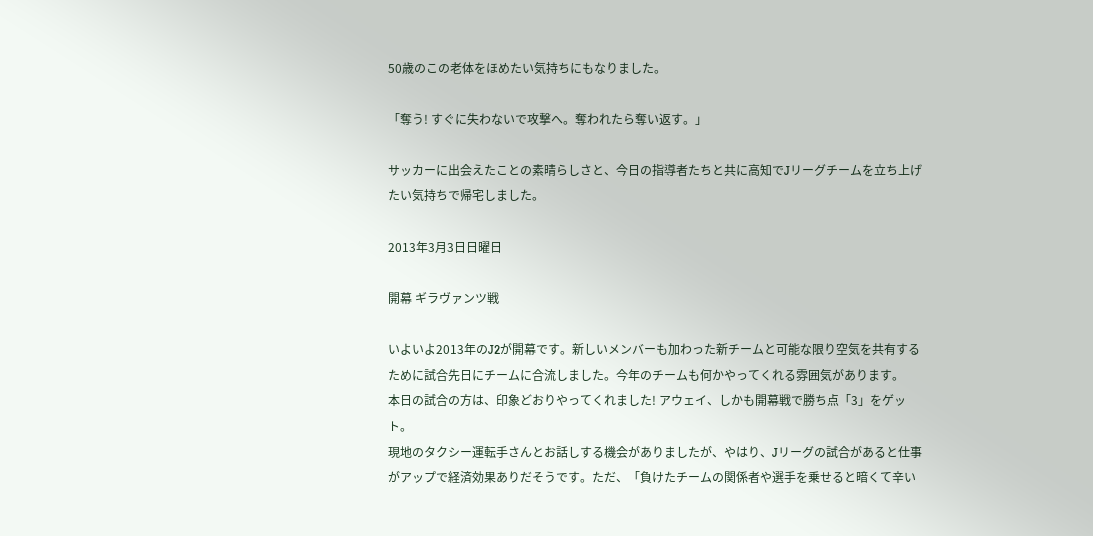50歳のこの老体をほめたい気持ちにもなりました。

「奪う! すぐに失わないで攻撃へ。奪われたら奪い返す。」

サッカーに出会えたことの素晴らしさと、今日の指導者たちと共に高知でJリーグチームを立ち上げたい気持ちで帰宅しました。

2013年3月3日日曜日

開幕 ギラヴァンツ戦

いよいよ2013年のJ2が開幕です。新しいメンバーも加わった新チームと可能な限り空気を共有するために試合先日にチームに合流しました。今年のチームも何かやってくれる雰囲気があります。
本日の試合の方は、印象どおりやってくれました! アウェイ、しかも開幕戦で勝ち点「3」をゲット。
現地のタクシー運転手さんとお話しする機会がありましたが、やはり、Jリーグの試合があると仕事がアップで経済効果ありだそうです。ただ、「負けたチームの関係者や選手を乗せると暗くて辛い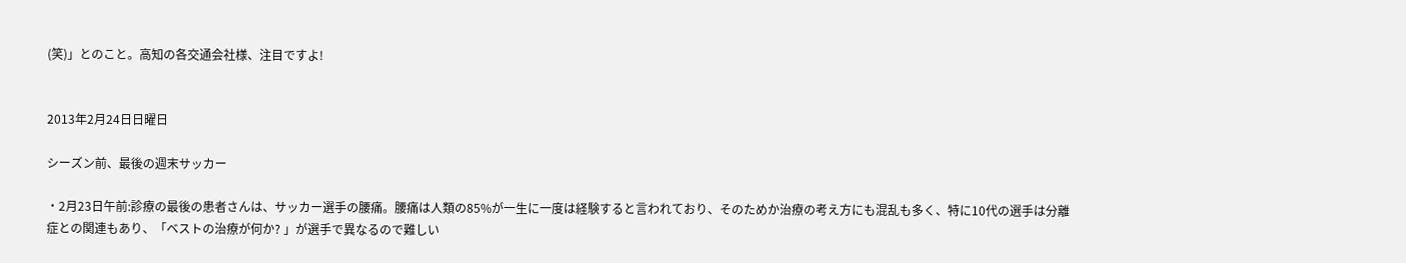(笑)」とのこと。高知の各交通会社様、注目ですよ!


2013年2月24日日曜日

シーズン前、最後の週末サッカー

・2月23日午前:診療の最後の患者さんは、サッカー選手の腰痛。腰痛は人類の85%が一生に一度は経験すると言われており、そのためか治療の考え方にも混乱も多く、特に10代の選手は分離症との関連もあり、「ベストの治療が何か? 」が選手で異なるので難しい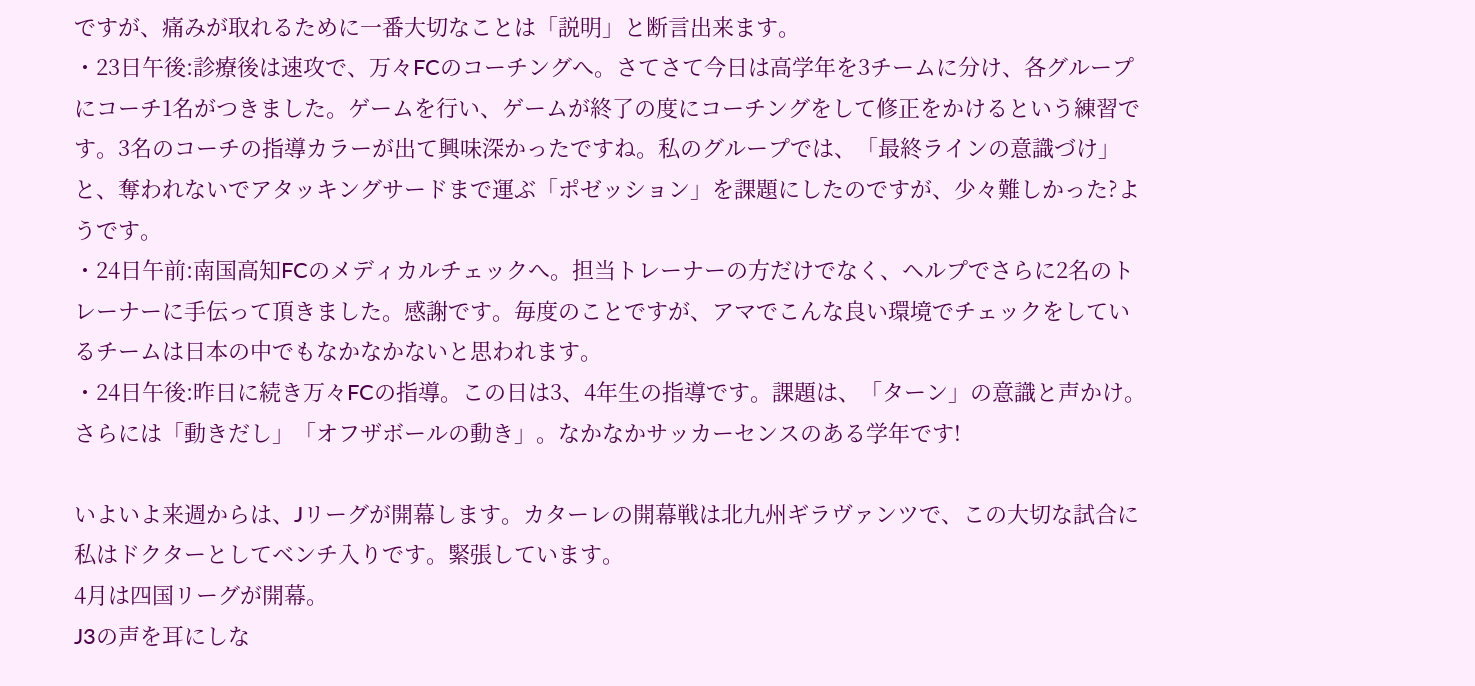ですが、痛みが取れるために一番大切なことは「説明」と断言出来ます。
・23日午後:診療後は速攻で、万々FCのコーチングへ。さてさて今日は高学年を3チームに分け、各グループにコーチ1名がつきました。ゲームを行い、ゲームが終了の度にコーチングをして修正をかけるという練習です。3名のコーチの指導カラーが出て興味深かったですね。私のグループでは、「最終ラインの意識づけ」と、奪われないでアタッキングサードまで運ぶ「ポゼッション」を課題にしたのですが、少々難しかった?ようです。
・24日午前:南国高知FCのメディカルチェックへ。担当トレーナーの方だけでなく、ヘルプでさらに2名のトレーナーに手伝って頂きました。感謝です。毎度のことですが、アマでこんな良い環境でチェックをしているチームは日本の中でもなかなかないと思われます。
・24日午後:昨日に続き万々FCの指導。この日は3、4年生の指導です。課題は、「ターン」の意識と声かけ。さらには「動きだし」「オフザボールの動き」。なかなかサッカーセンスのある学年です!

いよいよ来週からは、Jリーグが開幕します。カターレの開幕戦は北九州ギラヴァンツで、この大切な試合に私はドクターとしてベンチ入りです。緊張しています。
4月は四国リーグが開幕。
J3の声を耳にしな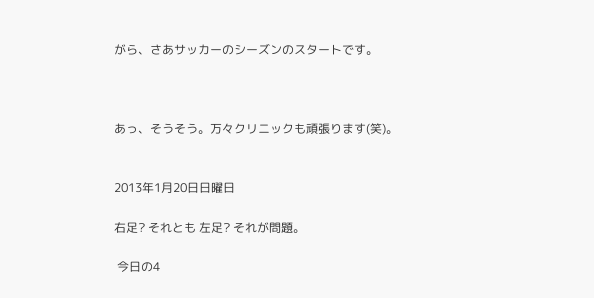がら、さあサッカーのシーズンのスタートです。



あっ、そうそう。万々クリニックも頑張ります(笑)。


2013年1月20日日曜日

右足? それとも 左足? それが問題。

 今日の4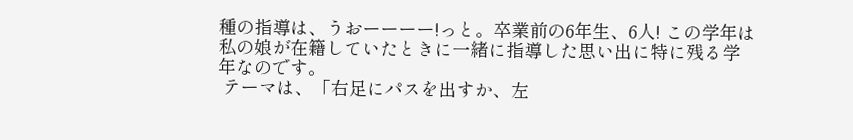種の指導は、うおーーーー!っと。卒業前の6年生、6人! この学年は私の娘が在籍していたときに一緒に指導した思い出に特に残る学年なのです。
 テーマは、「右足にパスを出すか、左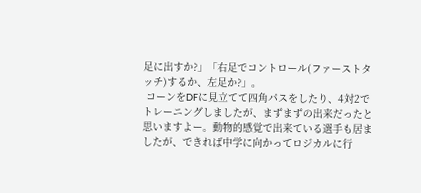足に出すか?」「右足でコントロール(ファーストタッチ)するか、左足か?」。
 コーンをDFに見立てて四角パスをしたり、4対2でトレーニングしましたが、まずまずの出来だったと思いますよー。動物的感覚で出来ている選手も居ましたが、できれば中学に向かってロジカルに行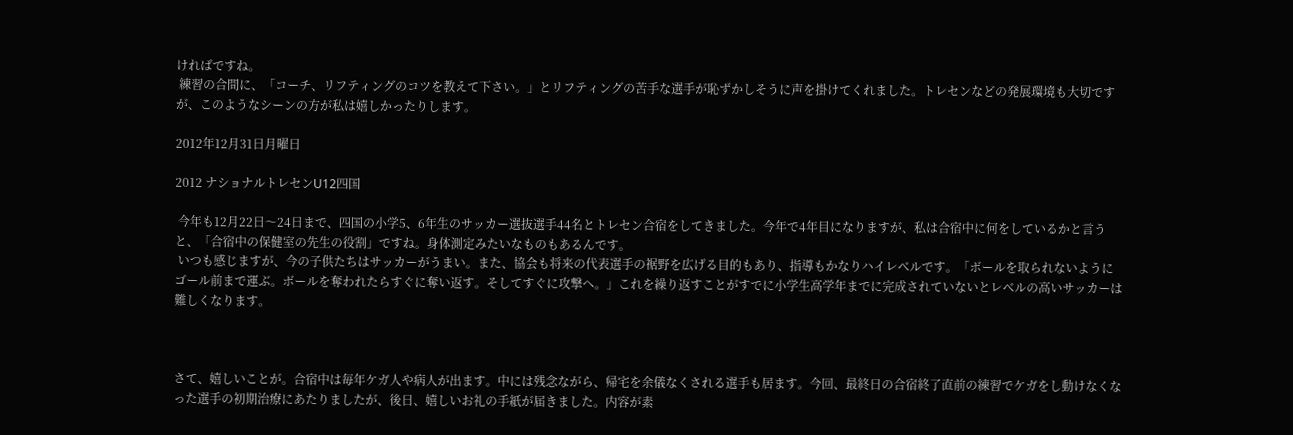ければですね。
 練習の合間に、「コーチ、リフティングのコツを教えて下さい。」とリフティングの苦手な選手が恥ずかしそうに声を掛けてくれました。トレセンなどの発展環境も大切ですが、このようなシーンの方が私は嬉しかったりします。

2012年12月31日月曜日

2012 ナショナルトレセンU12四国

 今年も12月22日〜24日まで、四国の小学5、6年生のサッカー選抜選手44名とトレセン合宿をしてきました。今年で4年目になりますが、私は合宿中に何をしているかと言うと、「合宿中の保健室の先生の役割」ですね。身体測定みたいなものもあるんです。
 いつも感じますが、今の子供たちはサッカーがうまい。また、協会も将来の代表選手の裾野を広げる目的もあり、指導もかなりハイレベルです。「ボールを取られないようにゴール前まで運ぶ。ボールを奪われたらすぐに奪い返す。そしてすぐに攻撃へ。」これを繰り返すことがすでに小学生高学年までに完成されていないとレベルの高いサッカーは難しくなります。



さて、嬉しいことが。合宿中は毎年ケガ人や病人が出ます。中には残念ながら、帰宅を余儀なくされる選手も居ます。今回、最終日の合宿終了直前の練習でケガをし動けなくなった選手の初期治療にあたりましたが、後日、嬉しいお礼の手紙が届きました。内容が素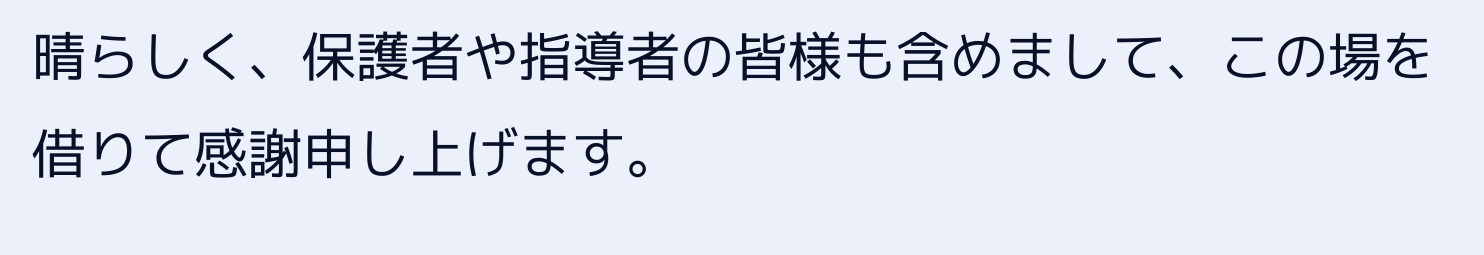晴らしく、保護者や指導者の皆様も含めまして、この場を借りて感謝申し上げます。